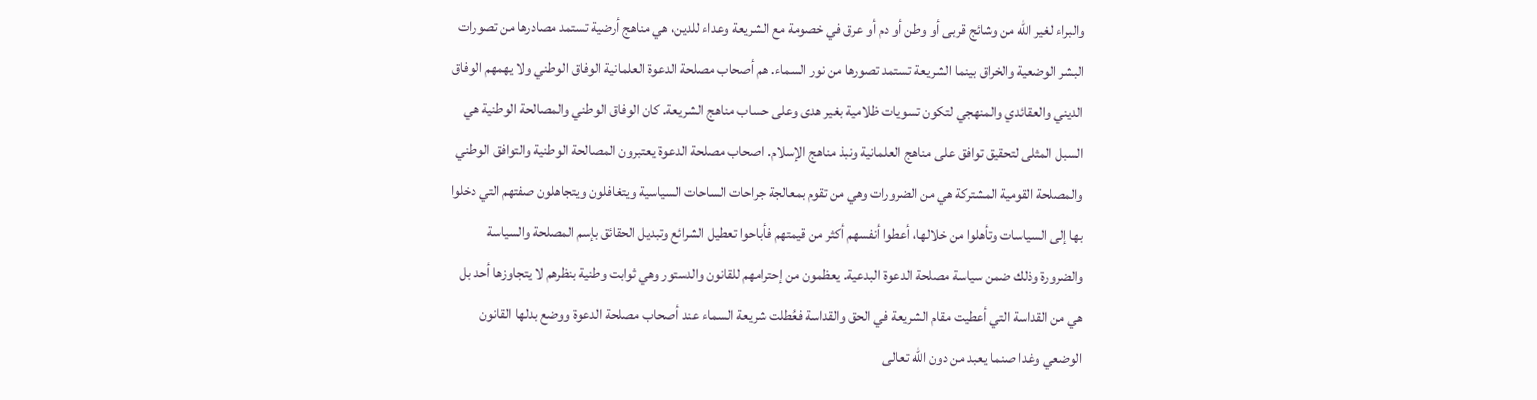والبراء لغير الله من وشائج قربى أو وطن أو دم أو عرق في خصومة مع الشريعة وعداء للدين، هي مناهج أرضية تستمد مصادرها من تصورات البشر الوضعية والخراق بينما الشريعة تستمد تصورها من نور السماء. هم أصحاب مصلحة الدعوة العلمانية الوفاق الوطني ولا يهمهم الوفاق الديني والعقائدي والمنهجي لتكون تسويات ظلامية بغير هدى وعلى حساب مناهج الشريعة. كان الوفاق الوطني والمصالحة الوطنية هي السبل المثلى لتحقيق توافق على مناهج العلمانية ونبذ مناهج الإسلام. اصحاب مصلحة الدعوة يعتبرون المصالحة الوطنية والتوافق الوطني والمصلحة القومية المشتركة هي من الضرورات وهي من تقوم بمعالجة جراحات الساحات السياسية ويتغافلون ويتجاهلون صفتهم التي دخلوا بها إلى السياسات وتأهلوا من خلالها، أعطوا أنفسهم أكثر من قيمتهم فأباحوا تعطيل الشرائع وتبديل الحقائق بإسم المصلحة والسياسة والضرورة وذلك ضمن سياسة مصلحة الدعوة البدعية. يعظمون من إحترامهم للقانون والدستور وهي ثوابت وطنية بنظرهم لا يتجاوزها أحد بل هي من القداسة التي أعطيت مقام الشريعة في الحق والقداسة فعُطلت شريعة السماء عند أصحاب مصلحة الدعوة ووضع بدلها القانون الوضعي وغدا صنما يعبد من دون الله تعالى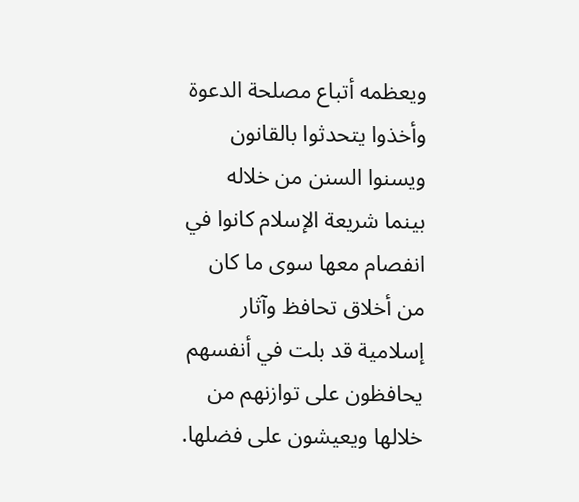ويعظمه أتباع مصلحة الدعوة وأخذوا يتحدثوا بالقانون ويسنوا السنن من خلاله بينما شريعة الإسلام كانوا في انفصام معها سوى ما كان من أخلاق تحافظ وآثار إسلامية قد بلت في أنفسهم يحافظون على توازنهم من خلالها ويعيشون على فضلها.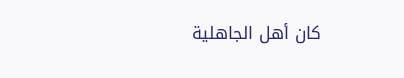كان أهل الجاهلية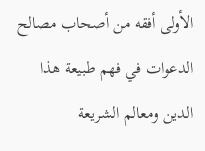الأولى أفقه من أصحاب مصالح الدعوات في فهم طبيعة هذا الدين ومعالم الشريعة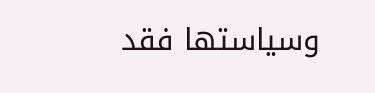وسياستها فقد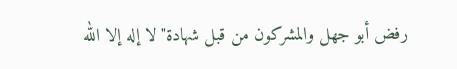رفض أبو جهل والمشركون من قبل شهادة"لا إله إلا الله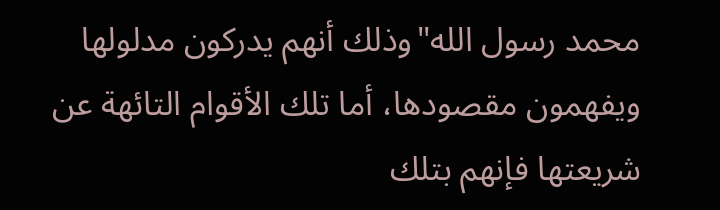محمد رسول الله"وذلك أنهم يدركون مدلولها ويفهمون مقصودها، أما تلك الأقوام التائهة عن شريعتها فإنهم بتلك